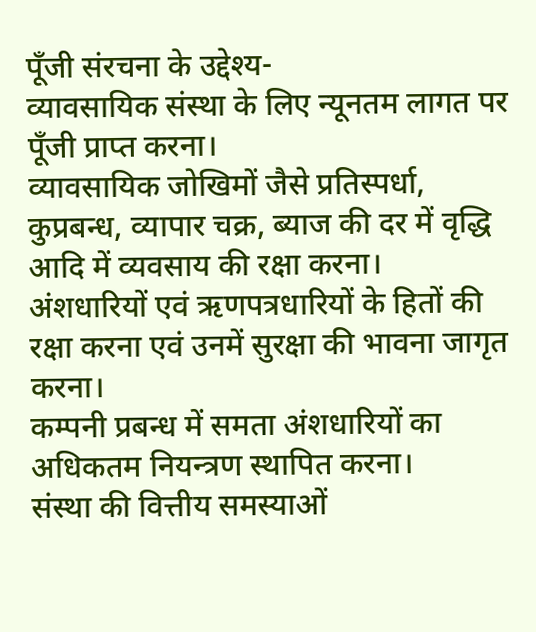पूँजी संरचना के उद्देश्य-
व्यावसायिक संस्था के लिए न्यूनतम लागत पर पूँजी प्राप्त करना।
व्यावसायिक जोखिमों जैसे प्रतिस्पर्धा, कुप्रबन्ध, व्यापार चक्र, ब्याज की दर में वृद्धि आदि में व्यवसाय की रक्षा करना।
अंशधारियों एवं ऋणपत्रधारियों के हितों की रक्षा करना एवं उनमें सुरक्षा की भावना जागृत करना।
कम्पनी प्रबन्ध में समता अंशधारियों का अधिकतम नियन्त्रण स्थापित करना।
संस्था की वित्तीय समस्याओं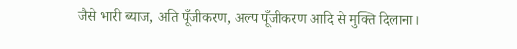जैसे भारी ब्याज, अति पूँजीकरण, अल्प पूँजीकरण आदि से मुक्ति दिलाना।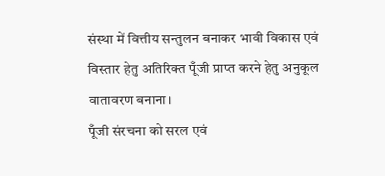संस्था में वित्तीय सन्तुलन बनाकर भावी विकास एवं विस्तार हेतु अतिरिक्त पूँजी प्राप्त करने हेतु अनुकूल वातावरण बनाना।
पूँजी संरचना को सरल एवं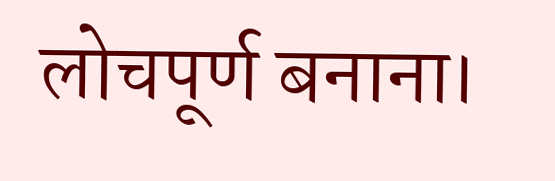लोचपूर्ण बनाना।